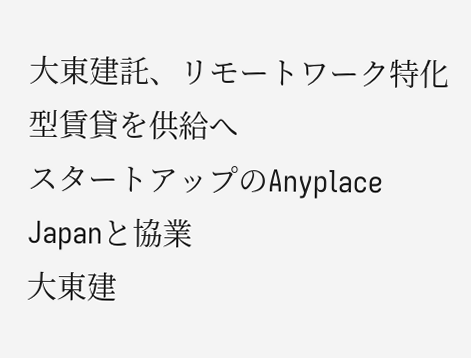大東建託、リモートワーク特化型賃貸を供給へ
スタートアップのAnyplace Japanと協業
大東建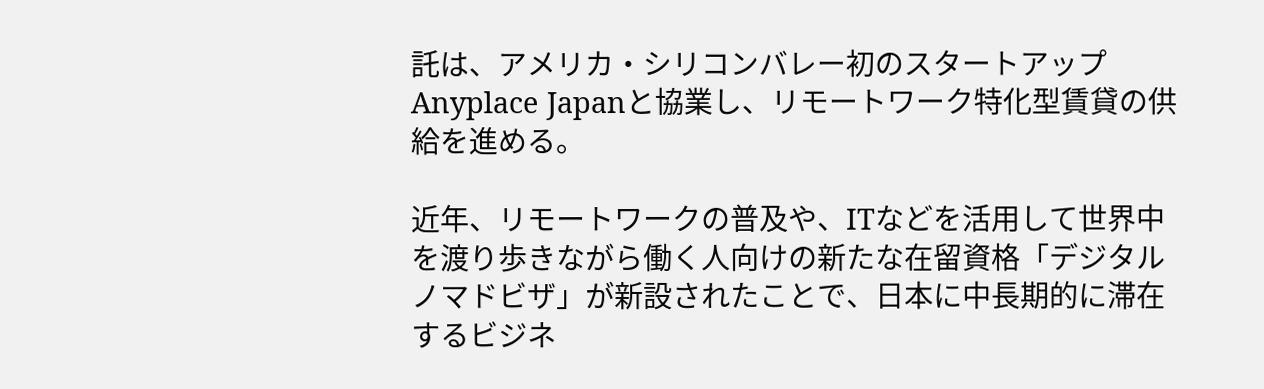託は、アメリカ・シリコンバレー初のスタートアップAnyplace Japanと協業し、リモートワーク特化型賃貸の供給を進める。

近年、リモートワークの普及や、ITなどを活用して世界中を渡り歩きながら働く人向けの新たな在留資格「デジタルノマドビザ」が新設されたことで、日本に中長期的に滞在するビジネ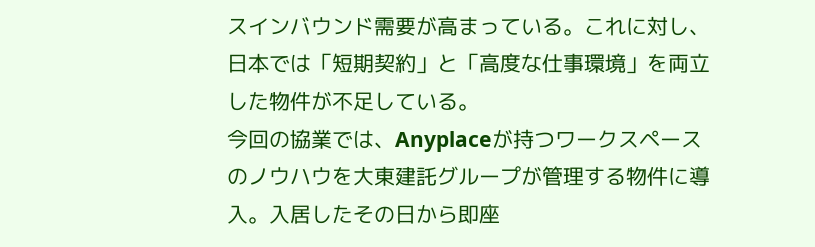スインバウンド需要が高まっている。これに対し、日本では「短期契約」と「高度な仕事環境」を両立した物件が不足している。
今回の協業では、Anyplaceが持つワークスペースのノウハウを大東建託グループが管理する物件に導入。入居したその日から即座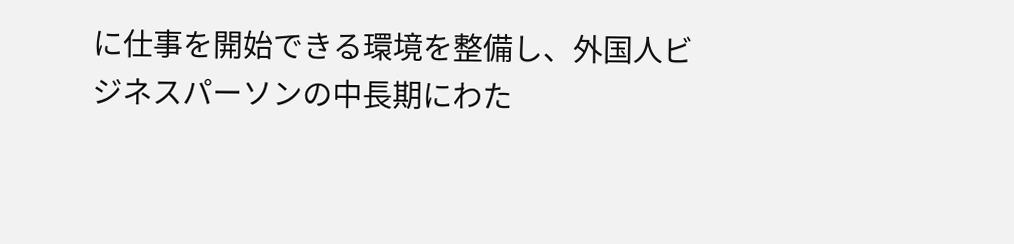に仕事を開始できる環境を整備し、外国人ビジネスパーソンの中長期にわた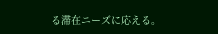る滞在ニーズに応える。